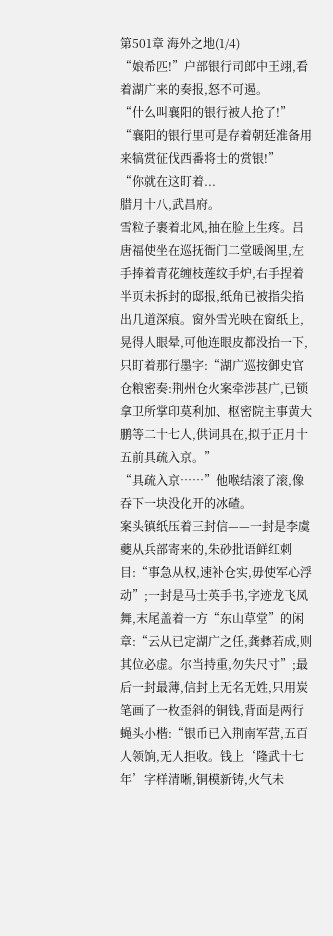第501章 海外之地(1/4)
“娘希匹!”户部银行司郎中王翊,看着湖广来的奏报,怒不可遏。
“什么叫襄阳的银行被人抢了!”
“襄阳的银行里可是存着朝廷准备用来犒赏征伐西番将士的赏银!”
“你就在这盯着...
腊月十八,武昌府。
雪粒子裹着北风,抽在脸上生疼。吕唐福使坐在巡抚衙门二堂暖阁里,左手捧着青花缠枝莲纹手炉,右手捏着半页未拆封的邸报,纸角已被指尖掐出几道深痕。窗外雪光映在窗纸上,晃得人眼晕,可他连眼皮都没抬一下,只盯着那行墨字:“湖广巡按御史官仓粮密奏:荆州仓火案牵涉甚广,已锁拿卫所掌印莫利加、枢密院主事黄大鹏等二十七人,供词具在,拟于正月十五前具疏入京。”
“具疏入京……”他喉结滚了滚,像吞下一块没化开的冰碴。
案头镇纸压着三封信——一封是李虞夔从兵部寄来的,朱砂批语鲜红刺目:“事急从权,速补仓实,毋使军心浮动”;一封是马士英手书,字迹龙飞凤舞,末尾盖着一方“东山草堂”的闲章:“云从已定湖广之任,龚彝若成,则其位必虚。尔当持重,勿失尺寸”;最后一封最薄,信封上无名无姓,只用炭笔画了一枚歪斜的铜钱,背面是两行蝇头小楷:“银币已入荆南军营,五百人领饷,无人拒收。钱上‘隆武十七年’字样清晰,铜模新铸,火气未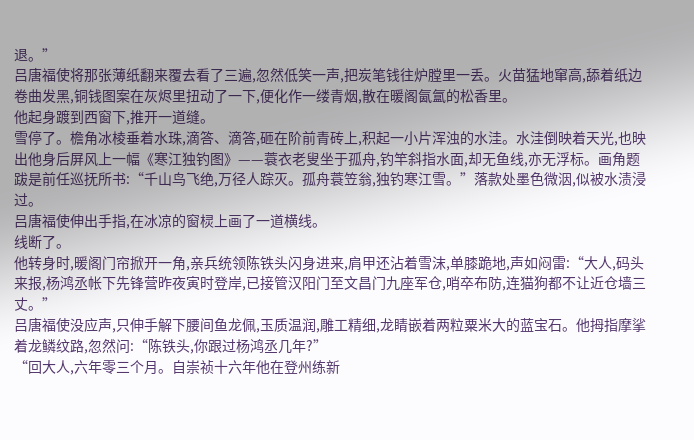退。”
吕唐福使将那张薄纸翻来覆去看了三遍,忽然低笑一声,把炭笔钱往炉膛里一丢。火苗猛地窜高,舔着纸边卷曲发黑,铜钱图案在灰烬里扭动了一下,便化作一缕青烟,散在暖阁氤氲的松香里。
他起身踱到西窗下,推开一道缝。
雪停了。檐角冰棱垂着水珠,滴答、滴答,砸在阶前青砖上,积起一小片浑浊的水洼。水洼倒映着天光,也映出他身后屏风上一幅《寒江独钓图》——蓑衣老叟坐于孤舟,钓竿斜指水面,却无鱼线,亦无浮标。画角题跋是前任巡抚所书:“千山鸟飞绝,万径人踪灭。孤舟蓑笠翁,独钓寒江雪。”落款处墨色微洇,似被水渍浸过。
吕唐福使伸出手指,在冰凉的窗棂上画了一道横线。
线断了。
他转身时,暖阁门帘掀开一角,亲兵统领陈铁头闪身进来,肩甲还沾着雪沫,单膝跪地,声如闷雷:“大人,码头来报,杨鸿丞帐下先锋营昨夜寅时登岸,已接管汉阳门至文昌门九座军仓,哨卒布防,连猫狗都不让近仓墙三丈。”
吕唐福使没应声,只伸手解下腰间鱼龙佩,玉质温润,雕工精细,龙睛嵌着两粒粟米大的蓝宝石。他拇指摩挲着龙鳞纹路,忽然问:“陈铁头,你跟过杨鸿丞几年?”
“回大人,六年零三个月。自崇祯十六年他在登州练新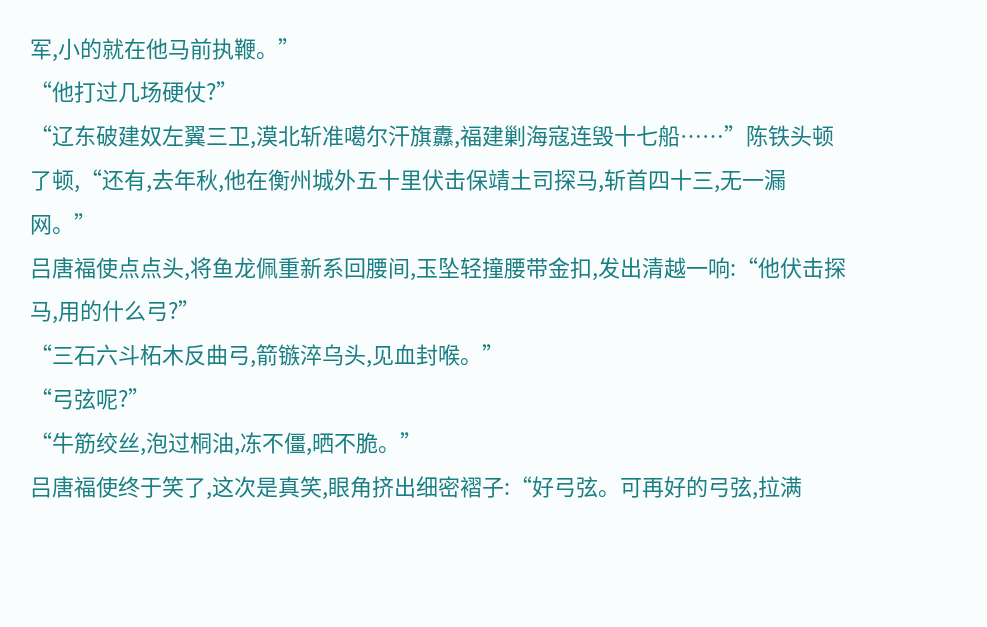军,小的就在他马前执鞭。”
“他打过几场硬仗?”
“辽东破建奴左翼三卫,漠北斩准噶尔汗旗纛,福建剿海寇连毁十七船……”陈铁头顿了顿,“还有,去年秋,他在衡州城外五十里伏击保靖土司探马,斩首四十三,无一漏网。”
吕唐福使点点头,将鱼龙佩重新系回腰间,玉坠轻撞腰带金扣,发出清越一响:“他伏击探马,用的什么弓?”
“三石六斗柘木反曲弓,箭镞淬乌头,见血封喉。”
“弓弦呢?”
“牛筋绞丝,泡过桐油,冻不僵,晒不脆。”
吕唐福使终于笑了,这次是真笑,眼角挤出细密褶子:“好弓弦。可再好的弓弦,拉满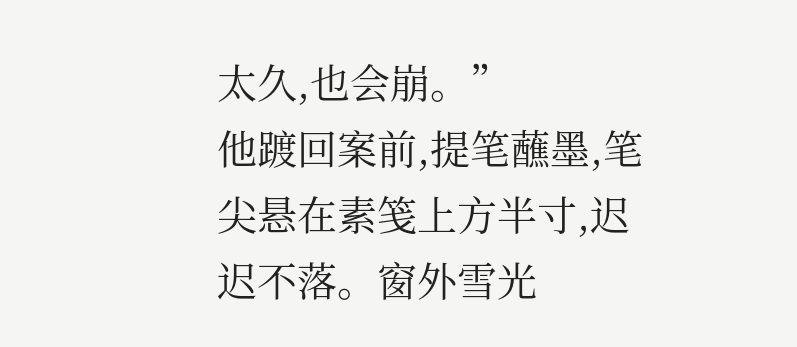太久,也会崩。”
他踱回案前,提笔蘸墨,笔尖悬在素笺上方半寸,迟迟不落。窗外雪光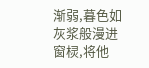渐弱,暮色如灰浆般漫进窗棂,将他